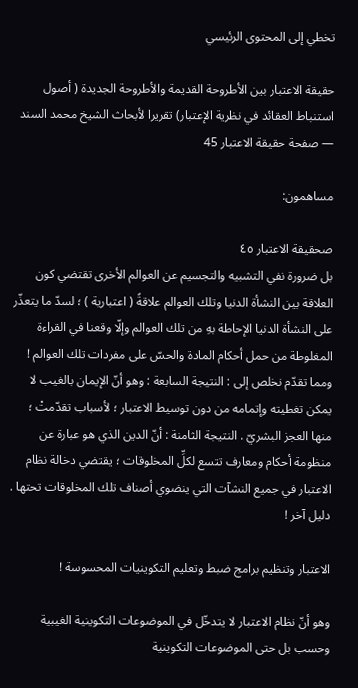تخطي إلى المحتوى الرئيسي

حقيقة الاعتبار بين الأطروحة القديمة والأطروحة الجديدة ( أصول استنباط العقائد في نظرية الإعتبار) تقريرا لأبحاث الشيخ محمد السند — صفحة حقيقة الاعتبار 45

مساهمون:

صحقيقة الاعتبار ٤٥
بل ضرورة نفي التشبيه والتجسيم عن العوالم الأخرى تقتضي كون العلاقة بين النشأة الدنيا وتلك العوالم علاقةً ( اعتبارية ) ؛ لسدّ ما يتعذّر على النشأة الدنيا الإحاطة بهِ من تلك العوالم وإلّا وقعنا في القراءة المغلوطة من حمل أحكام المادة والحسّ على مفردات تلك العوالم ! ومما تقدّم نخلص إلى : النتيجة السابعة : وهو أنّ الإيمان بالغيب لا يمكن تغطيته وإتمامه من دون توسيط الاعتبار ؛ لأسباب تقدّمتْ ؛ منها العجز البشريّ . النتيجة الثامنة : أنّ الدين الذي هو عبارة عن منظومة أحكام ومعارف تتسع لكلِّ المخلوقات ؛ يقتضي دخالة نظام الاعتبار في جميع النشآت التي ينضوي أصناف تلك المخلوقات تحتها . دليل آخر !

الاعتبار وتنظيم برامج ضبط وتعليم التكوينيات المحسوسة !

وهو أنّ نظام الاعتبار لا يتدخّل في الموضوعات التكوينية الغيبية وحسب بل حتى الموضوعات التكوينية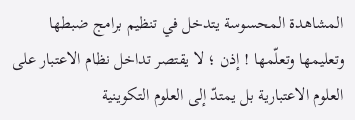المشاهدة المحسوسة يتدخل في تنظيم برامج ضبطها وتعليمها وتعلّمها ! إذن ؛ لا يقتصر تداخل نظام الاعتبار على العلوم الاعتبارية بل يمتدّ إلى العلوم التكوينية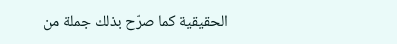الحقيقية كما صرّح بذلك جملة من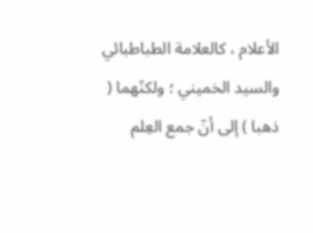الأعلام ، كالعلامة الطباطبائي والسيد الخميني ؛ ولكنّهما ( ذهبا ) إلى أنّ جمع العِلم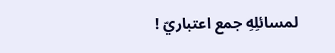لمسائلِهِ جمع اعتباريّ !